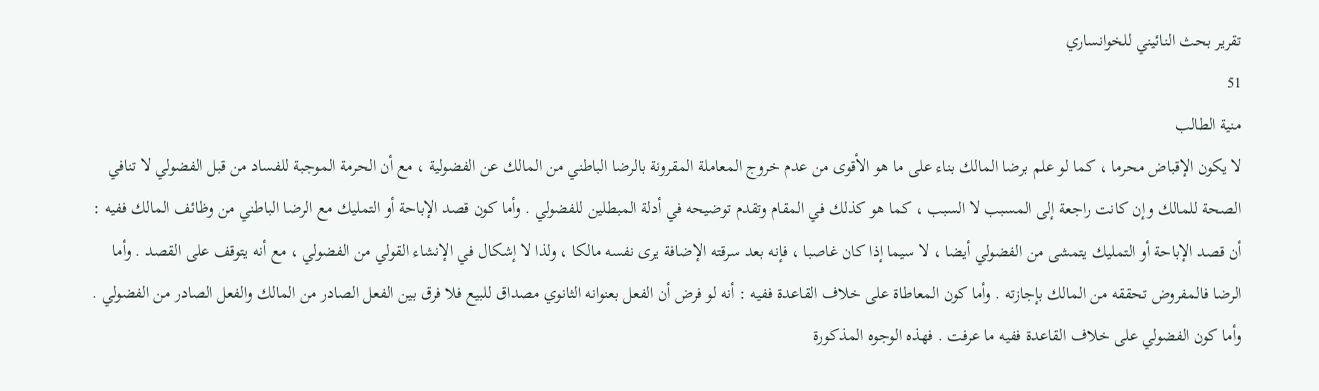تقرير بحث النائيني للخوانساري
51
منية الطالب
لا يكون الإقباض محرما ، كما لو علم برضا المالك بناء على ما هو الأقوى من عدم خروج المعاملة المقرونة بالرضا الباطني من المالك عن الفضولية ، مع أن الحرمة الموجبة للفساد من قبل الفضولي لا تنافي الصحة للمالك وإن كانت راجعة إلى المسبب لا السبب ، كما هو كذلك في المقام وتقدم توضيحه في أدلة المبطلين للفضولي . وأما كون قصد الإباحة أو التمليك مع الرضا الباطني من وظائف المالك ففيه : أن قصد الإباحة أو التمليك يتمشى من الفضولي أيضا ، لا سيما إذا كان غاصبا ، فإنه بعد سرقته الإضافة يرى نفسه مالكا ، ولذا لا إشكال في الإنشاء القولي من الفضولي ، مع أنه يتوقف على القصد . وأما الرضا فالمفروض تحققه من المالك بإجازته . وأما كون المعاطاة على خلاف القاعدة ففيه : أنه لو فرض أن الفعل بعنوانه الثانوي مصداق للبيع فلا فرق بين الفعل الصادر من المالك والفعل الصادر من الفضولي . وأما كون الفضولي على خلاف القاعدة ففيه ما عرفت . فهذه الوجوه المذكورة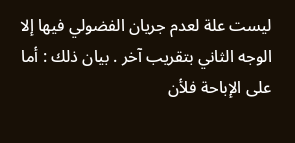ليست علة لعدم جريان الفضولي فيها إلا الوجه الثاني بتقريب آخر . بيان ذلك : أما على الإباحة فلأن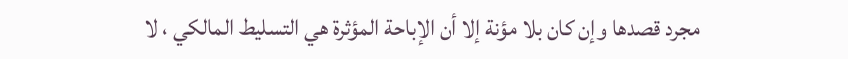مجرد قصدها وإن كان بلا مؤنة إلا أن الإباحة المؤثرة هي التسليط المالكي ، لا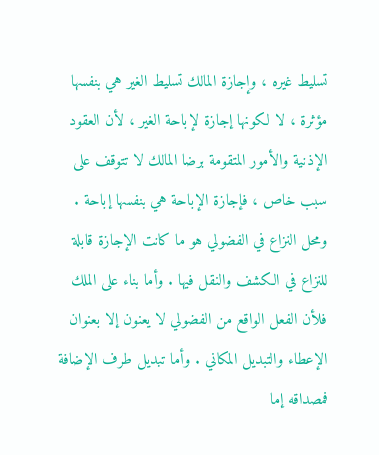تسليط غيره ، وإجازة المالك تسليط الغير هي بنفسها مؤثرة ، لا لكونها إجازة لإباحة الغير ، لأن العقود الإذنية والأمور المتقومة برضا المالك لا تتوقف على سبب خاص ، فإجازة الإباحة هي بنفسها إباحة . ومحل النزاع في الفضولي هو ما كانت الإجازة قابلة للنزاع في الكشف والنقل فيها . وأما بناء على الملك فلأن الفعل الواقع من الفضولي لا يعنون إلا بعنوان الإعطاء والتبديل المكاني . وأما تبديل طرف الإضافة فمصداقه إما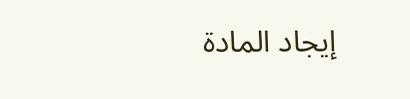إيجاد المادة